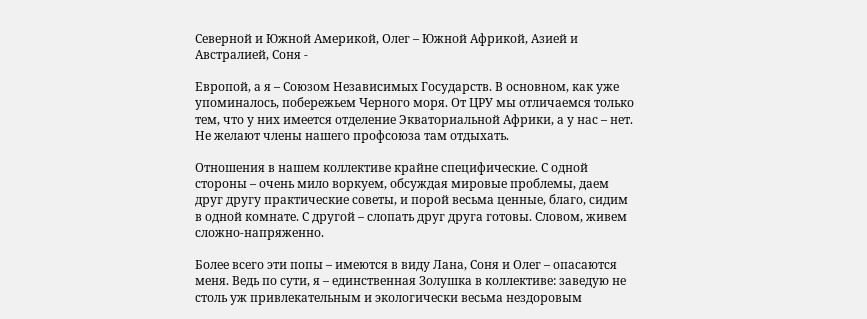Северной и Южной Америкой, Олег – Южной Африкой, Азией и Австралией, Соня -

Европой, а я – Союзом Независимых Государств. В основном, как уже упоминалось, побережьем Черного моря. От ЦРУ мы отличаемся только тем, что у них имеется отделение Экваториальной Африки, а у нас – нет. Не желают члены нашего профсоюза там отдыхать.

Отношения в нашем коллективе крайне специфические. С одной стороны – очень мило воркуем, обсуждая мировые проблемы, даем друг другу практические советы, и порой весьма ценные, благо, сидим в одной комнате. С другой – слопать друг друга готовы. Словом, живем сложно-напряженно.

Более всего эти попы – имеются в виду Лана, Соня и Олег – опасаются меня. Ведь по сути, я – единственная Золушка в коллективе: заведую не столь уж привлекательным и экологически весьма нездоровым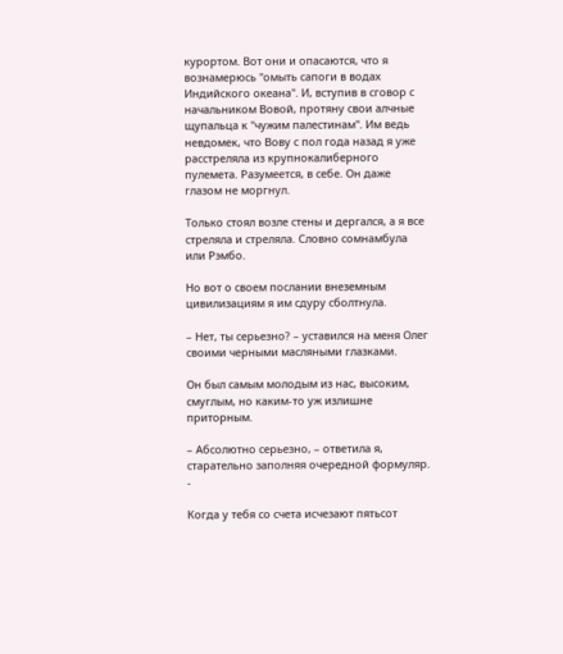курортом. Вот они и опасаются, что я вознамерюсь "омыть сапоги в водах Индийского океана". И, вступив в сговор с начальником Вовой, протяну свои алчные щупальца к "чужим палестинам". Им ведь невдомек, что Вову с пол года назад я уже расстреляла из крупнокалиберного пулемета. Разумеется, в себе. Он даже глазом не моргнул.

Только стоял возле стены и дергался, а я все стреляла и стреляла. Словно сомнамбула или Рэмбо.

Но вот о своем послании внеземным цивилизациям я им сдуру сболтнула.

– Нет, ты серьезно? – уставился на меня Олег своими черными масляными глазками.

Он был самым молодым из нас, высоким, смуглым, но каким-то уж излишне приторным.

– Абсолютно серьезно, – ответила я, старательно заполняя очередной формуляр. -

Когда у тебя со счета исчезают пятьсот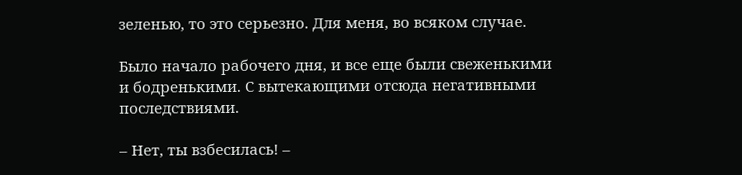зеленью, то это серьезно. Для меня, во всяком случае.

Было начало рабочего дня, и все еще были свеженькими и бодренькими. С вытекающими отсюда негативными последствиями.

– Нет, ты взбесилась! –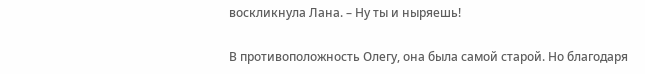воскликнула Лана. – Ну ты и ныряешь!

В противоположность Олегу, она была самой старой. Но благодаря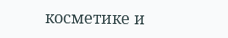косметике и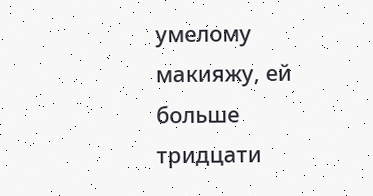умелому макияжу, ей больше тридцати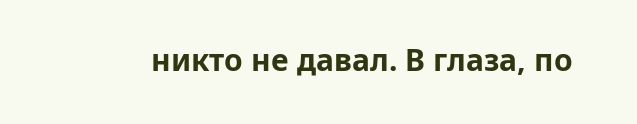никто не давал. В глаза, по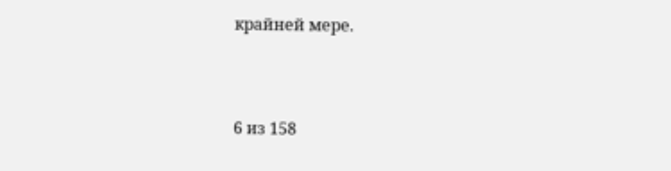крайней мере.



6 из 158